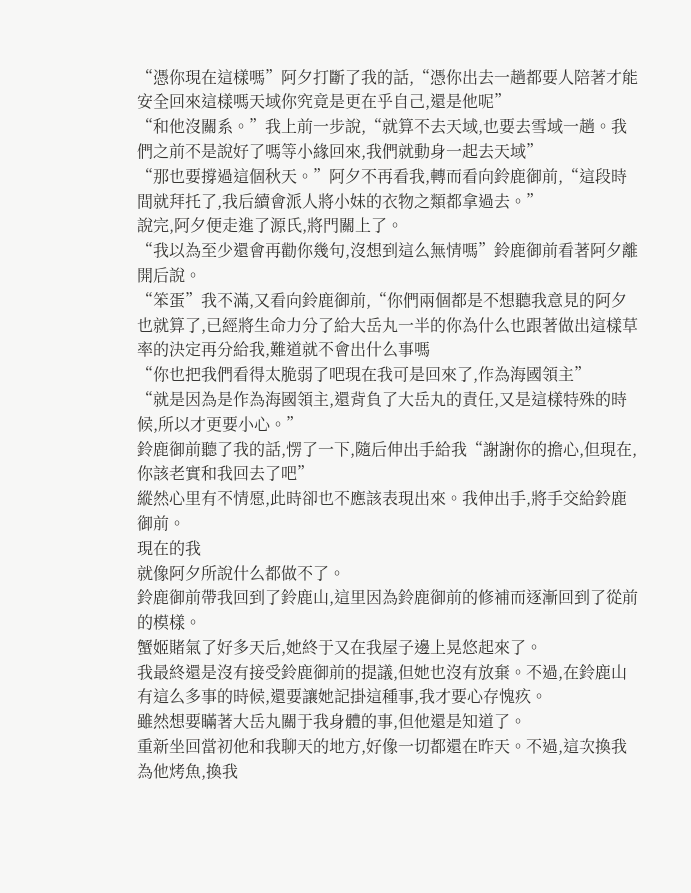“憑你現在這樣嗎”阿夕打斷了我的話,“憑你出去一趟都要人陪著才能安全回來這樣嗎天域你究竟是更在乎自己,還是他呢”
“和他沒關系。”我上前一步說,“就算不去天域,也要去雪域一趟。我們之前不是說好了嗎等小緣回來,我們就動身一起去天域”
“那也要撐過這個秋天。”阿夕不再看我,轉而看向鈴鹿御前,“這段時間就拜托了,我后續會派人將小妹的衣物之類都拿過去。”
說完,阿夕便走進了源氏,將門關上了。
“我以為至少還會再勸你幾句,沒想到這么無情嗎”鈴鹿御前看著阿夕離開后說。
“笨蛋”我不滿,又看向鈴鹿御前,“你們兩個都是不想聽我意見的阿夕也就算了,已經將生命力分了給大岳丸一半的你為什么也跟著做出這樣草率的決定再分給我,難道就不會出什么事嗎
“你也把我們看得太脆弱了吧現在我可是回來了,作為海國領主”
“就是因為是作為海國領主,還背負了大岳丸的責任,又是這樣特殊的時候,所以才更要小心。”
鈴鹿御前聽了我的話,愣了一下,隨后伸出手給我“謝謝你的擔心,但現在,你該老實和我回去了吧”
縱然心里有不情愿,此時卻也不應該表現出來。我伸出手,將手交給鈴鹿御前。
現在的我
就像阿夕所說什么都做不了。
鈴鹿御前帶我回到了鈴鹿山,這里因為鈴鹿御前的修補而逐漸回到了從前的模樣。
蟹姬賭氣了好多天后,她終于又在我屋子邊上晃悠起來了。
我最終還是沒有接受鈴鹿御前的提議,但她也沒有放棄。不過,在鈴鹿山有這么多事的時候,還要讓她記掛這種事,我才要心存愧疚。
雖然想要瞞著大岳丸關于我身體的事,但他還是知道了。
重新坐回當初他和我聊天的地方,好像一切都還在昨天。不過,這次換我為他烤魚,換我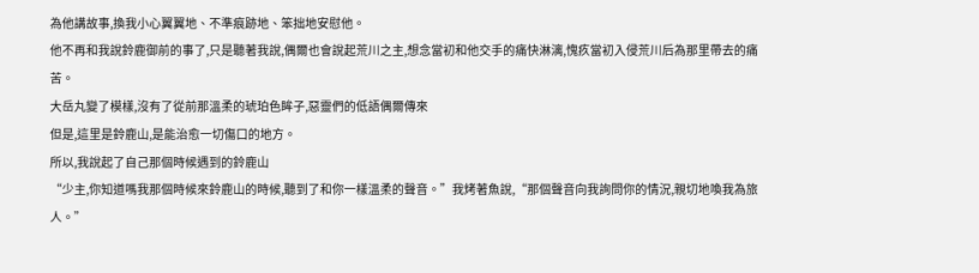為他講故事,換我小心翼翼地、不準痕跡地、笨拙地安慰他。
他不再和我說鈴鹿御前的事了,只是聽著我說,偶爾也會說起荒川之主,想念當初和他交手的痛快淋漓,愧疚當初入侵荒川后為那里帶去的痛苦。
大岳丸變了模樣,沒有了從前那溫柔的琥珀色眸子,惡靈們的低語偶爾傳來
但是,這里是鈴鹿山,是能治愈一切傷口的地方。
所以,我說起了自己那個時候遇到的鈴鹿山
“少主,你知道嗎我那個時候來鈴鹿山的時候,聽到了和你一樣溫柔的聲音。”我烤著魚說,“那個聲音向我詢問你的情況,親切地喚我為旅人。”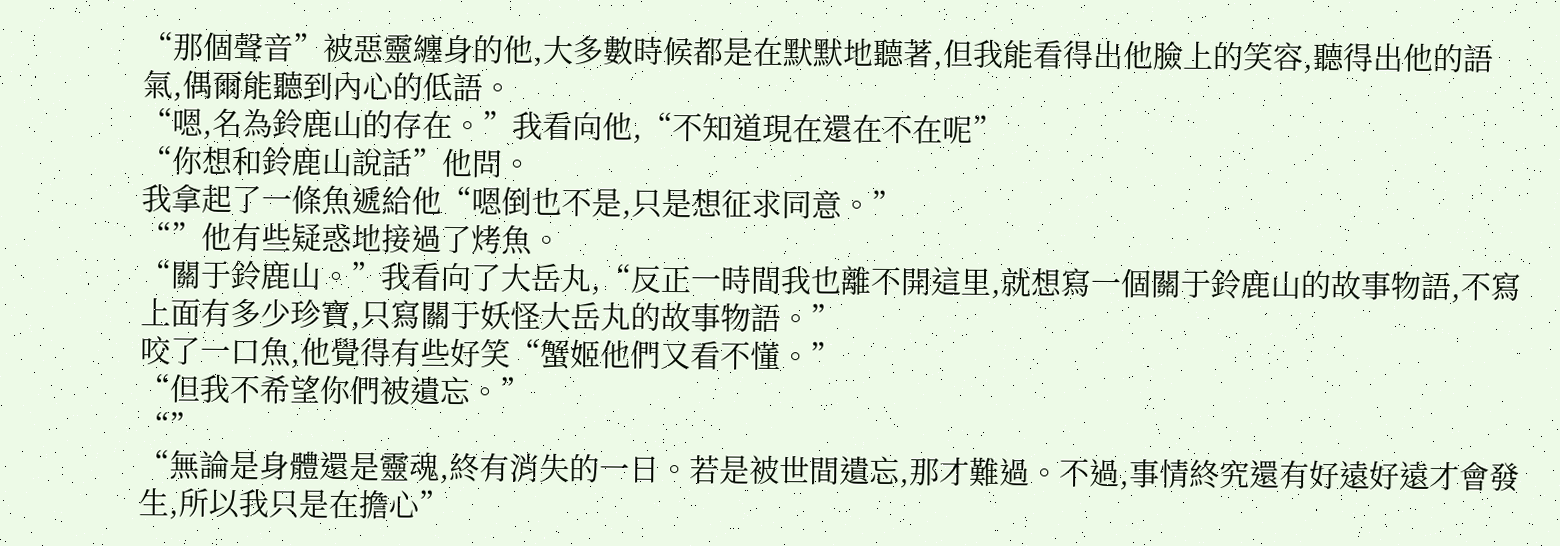“那個聲音”被惡靈纏身的他,大多數時候都是在默默地聽著,但我能看得出他臉上的笑容,聽得出他的語氣,偶爾能聽到內心的低語。
“嗯,名為鈴鹿山的存在。”我看向他,“不知道現在還在不在呢”
“你想和鈴鹿山說話”他問。
我拿起了一條魚遞給他“嗯倒也不是,只是想征求同意。”
“”他有些疑惑地接過了烤魚。
“關于鈴鹿山。”我看向了大岳丸,“反正一時間我也離不開這里,就想寫一個關于鈴鹿山的故事物語,不寫上面有多少珍寶,只寫關于妖怪大岳丸的故事物語。”
咬了一口魚,他覺得有些好笑“蟹姬他們又看不懂。”
“但我不希望你們被遺忘。”
“”
“無論是身體還是靈魂,終有消失的一日。若是被世間遺忘,那才難過。不過,事情終究還有好遠好遠才會發生,所以我只是在擔心”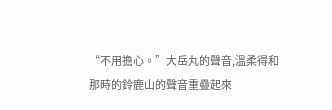“不用擔心。”大岳丸的聲音,溫柔得和那時的鈴鹿山的聲音重疊起來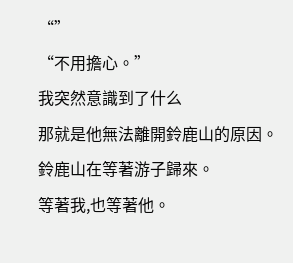“”
“不用擔心。”
我突然意識到了什么
那就是他無法離開鈴鹿山的原因。
鈴鹿山在等著游子歸來。
等著我,也等著他。